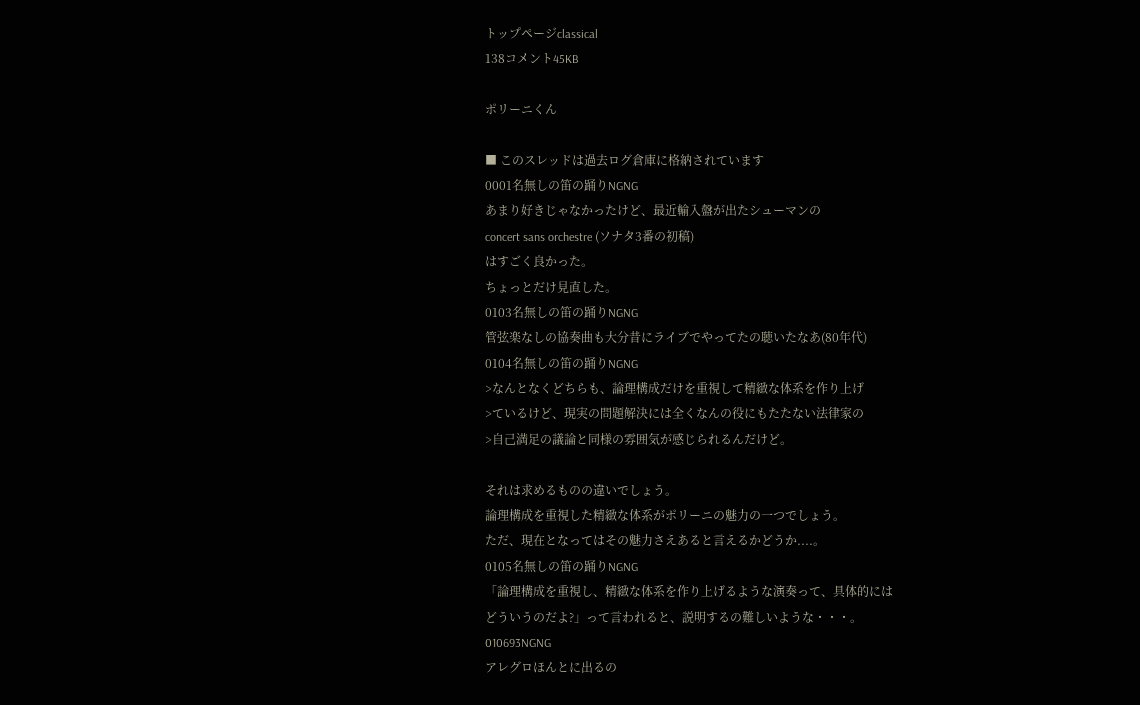トップページclassical
138コメント45KB

ポリーニくん

■ このスレッドは過去ログ倉庫に格納されています
0001名無しの笛の踊りNGNG
あまり好きじゃなかったけど、最近輸入盤が出たシューマンの
concert sans orchestre (ソナタ3番の初稿)
はすごく良かった。
ちょっとだけ見直した。
0103名無しの笛の踊りNGNG
管弦楽なしの協奏曲も大分昔にライブでやってたの聴いたなあ(80年代)
0104名無しの笛の踊りNGNG
>なんとなくどちらも、論理構成だけを重視して精緻な体系を作り上げ
>ているけど、現実の問題解決には全くなんの役にもたたない法律家の
>自己満足の議論と同様の雰囲気が感じられるんだけど。

それは求めるものの違いでしょう。
論理構成を重視した精緻な体系がポリーニの魅力の一つでしょう。
ただ、現在となってはその魅力さえあると言えるかどうか....。
0105名無しの笛の踊りNGNG
「論理構成を重視し、精緻な体系を作り上げるような演奏って、具体的には
どういうのだよ?」って言われると、説明するの難しいような・・・。
010693NGNG
アレグロほんとに出るの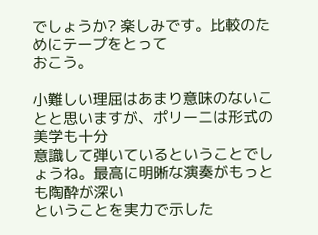でしょうか? 楽しみです。比較のためにテープをとって
おこう。

小難しい理屈はあまり意味のないことと思いますが、ポリーニは形式の美学も十分
意識して弾いているということでしょうね。最高に明晰な演奏がもっとも陶酔が深い
ということを実力で示した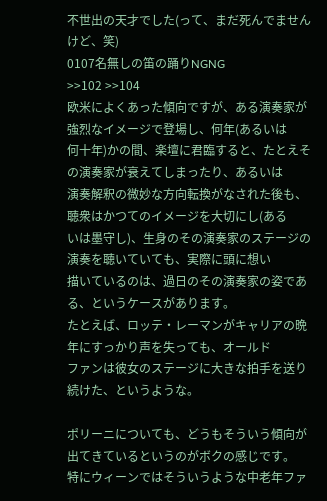不世出の天才でした(って、まだ死んでませんけど、笑)
0107名無しの笛の踊りNGNG
>>102 >>104
欧米によくあった傾向ですが、ある演奏家が強烈なイメージで登場し、何年(あるいは
何十年)かの間、楽壇に君臨すると、たとえその演奏家が衰えてしまったり、あるいは
演奏解釈の微妙な方向転換がなされた後も、聴衆はかつてのイメージを大切にし(ある
いは墨守し)、生身のその演奏家のステージの演奏を聴いていても、実際に頭に想い
描いているのは、過日のその演奏家の姿である、というケースがあります。
たとえば、ロッテ・レーマンがキャリアの晩年にすっかり声を失っても、オールド
ファンは彼女のステージに大きな拍手を送り続けた、というような。

ポリーニについても、どうもそういう傾向が出てきているというのがボクの感じです。
特にウィーンではそういうような中老年ファ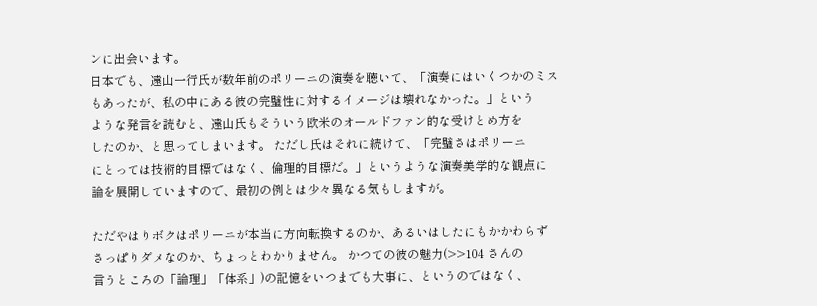ンに出会います。
日本でも、遠山一行氏が数年前のポリーニの演奏を聴いて、「演奏にはいくつかのミス
もあったが、私の中にある彼の完璧性に対するイメージは壊れなかった。」という
ような発言を読むと、遠山氏もそういう欧米のオールドファン的な受けとめ方を
したのか、と思ってしまいます。 ただし氏はそれに続けて、「完璧さはポリーニ
にとっては技術的目標ではなく、倫理的目標だ。」というような演奏美学的な観点に
論を展開していますので、最初の例とは少々異なる気もしますが。

ただやはりボクはポリーニが本当に方向転換するのか、あるいはしたにもかかわらず
さっぱりダメなのか、ちょっとわかりません。 かつての彼の魅力(>>104 さんの
言うところの「論理」「体系」)の記憶をいつまでも大事に、というのではなく、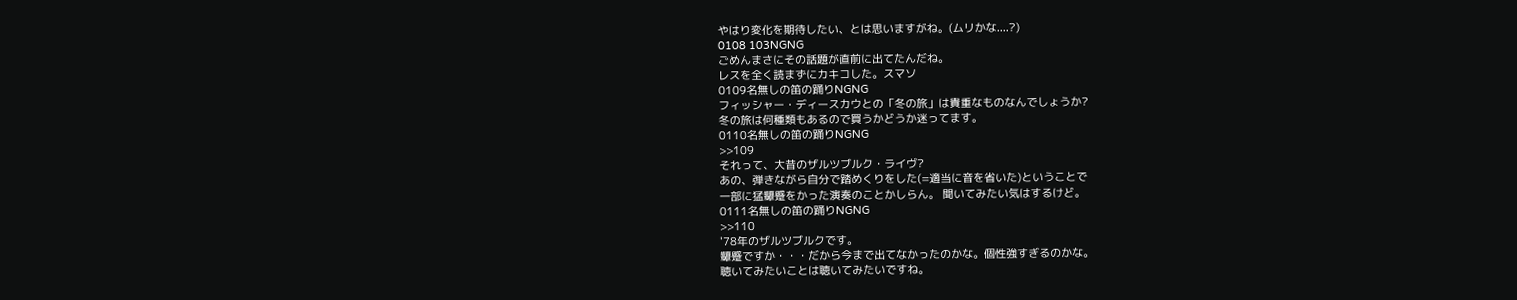やはり変化を期待したい、とは思いますがね。(ムリかな....?)
0108 103NGNG
ごめんまさにその話題が直前に出てたんだね。
レスを全く読まずにカキコした。スマソ
0109名無しの笛の踊りNGNG
フィッシャー・ディースカウとの「冬の旅」は貴重なものなんでしょうか?
冬の旅は何種類もあるので買うかどうか迷ってます。
0110名無しの笛の踊りNGNG
>>109
それって、大昔のザルツブルク・ライヴ?
あの、弾きながら自分で踏めくりをした(=適当に音を省いた)ということで
一部に猛顰蹙をかった演奏のことかしらん。 聞いてみたい気はするけど。
0111名無しの笛の踊りNGNG
>>110
'78年のザルツブルクです。
顰蹙ですか・・・だから今まで出てなかったのかな。個性強すぎるのかな。
聴いてみたいことは聴いてみたいですね。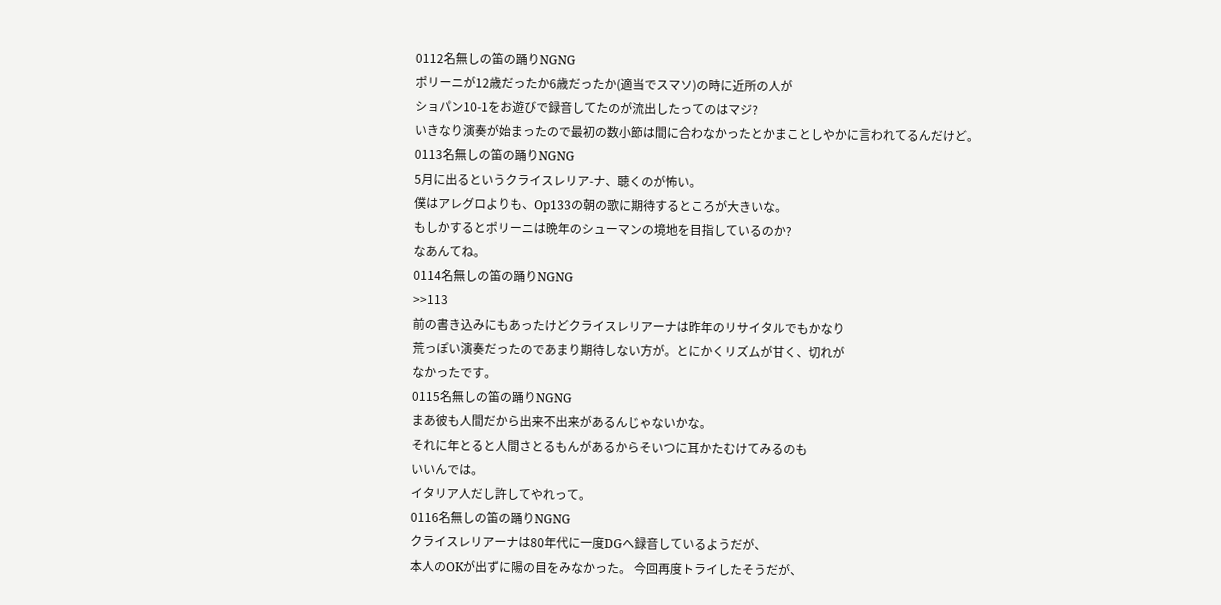0112名無しの笛の踊りNGNG
ポリーニが12歳だったか6歳だったか(適当でスマソ)の時に近所の人が
ショパン10-1をお遊びで録音してたのが流出したってのはマジ?
いきなり演奏が始まったので最初の数小節は間に合わなかったとかまことしやかに言われてるんだけど。
0113名無しの笛の踊りNGNG
5月に出るというクライスレリア-ナ、聴くのが怖い。
僕はアレグロよりも、Op133の朝の歌に期待するところが大きいな。
もしかするとポリーニは晩年のシューマンの境地を目指しているのか?
なあんてね。
0114名無しの笛の踊りNGNG
>>113
前の書き込みにもあったけどクライスレリアーナは昨年のリサイタルでもかなり
荒っぽい演奏だったのであまり期待しない方が。とにかくリズムが甘く、切れが
なかったです。
0115名無しの笛の踊りNGNG
まあ彼も人間だから出来不出来があるんじゃないかな。
それに年とると人間さとるもんがあるからそいつに耳かたむけてみるのも
いいんでは。
イタリア人だし許してやれって。
0116名無しの笛の踊りNGNG
クライスレリアーナは80年代に一度DGへ録音しているようだが、
本人のOKが出ずに陽の目をみなかった。 今回再度トライしたそうだが、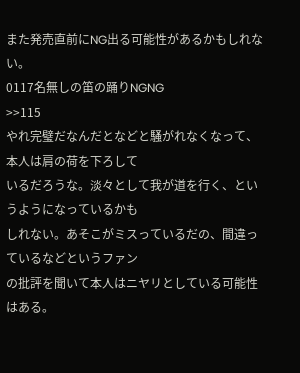また発売直前にNG出る可能性があるかもしれない。
0117名無しの笛の踊りNGNG
>>115
やれ完璧だなんだとなどと騒がれなくなって、本人は肩の荷を下ろして
いるだろうな。淡々として我が道を行く、というようになっているかも
しれない。あそこがミスっているだの、間違っているなどというファン
の批評を聞いて本人はニヤリとしている可能性はある。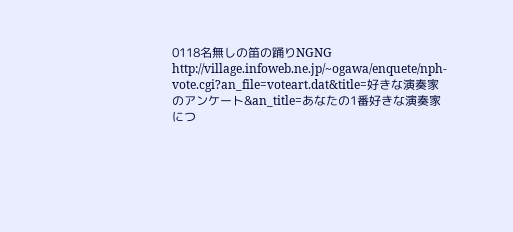0118名無しの笛の踊りNGNG
http://village.infoweb.ne.jp/~ogawa/enquete/nph-vote.cgi?an_file=voteart.dat&title=好きな演奏家のアンケート&an_title=あなたの1番好きな演奏家につ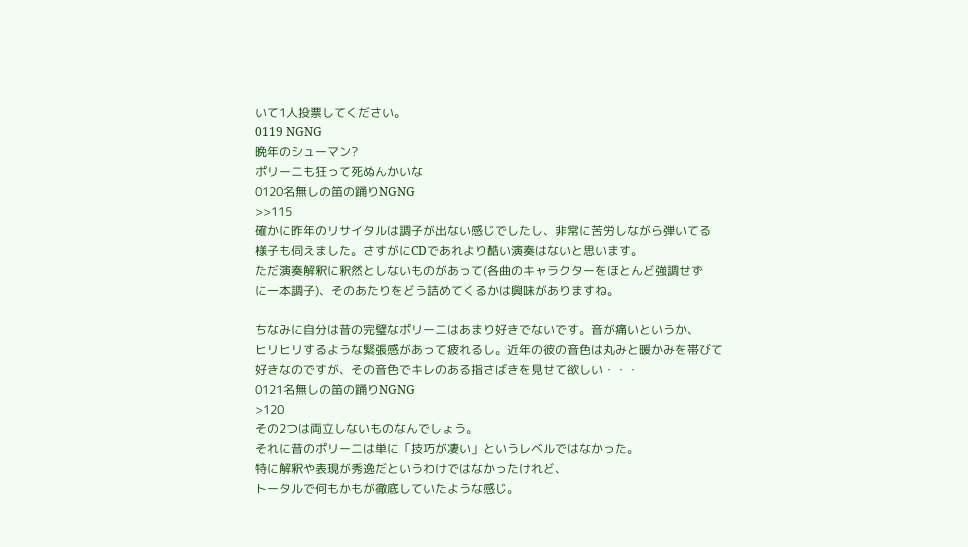いて1人投票してください。
0119 NGNG
晩年のシューマン?
ポリーニも狂って死ぬんかいな
0120名無しの笛の踊りNGNG
>>115
確かに昨年のリサイタルは調子が出ない感じでしたし、非常に苦労しながら弾いてる
様子も伺えました。さすがにCDであれより酷い演奏はないと思います。
ただ演奏解釈に釈然としないものがあって(各曲のキャラクターをほとんど強調せず
に一本調子)、そのあたりをどう詰めてくるかは興味がありますね。

ちなみに自分は昔の完璧なポリーニはあまり好きでないです。音が痛いというか、
ヒリヒリするような緊張感があって疲れるし。近年の彼の音色は丸みと暖かみを帯びて
好きなのですが、その音色でキレのある指さばきを見せて欲しい・・・
0121名無しの笛の踊りNGNG
>120
その2つは両立しないものなんでしょう。
それに昔のポリーニは単に「技巧が凄い」というレベルではなかった。
特に解釈や表現が秀逸だというわけではなかったけれど、
トータルで何もかもが徹底していたような感じ。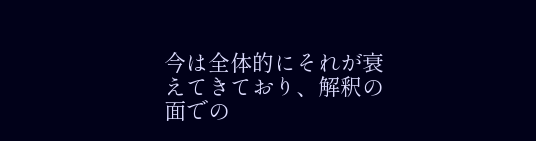今は全体的にそれが衰えてきており、解釈の面での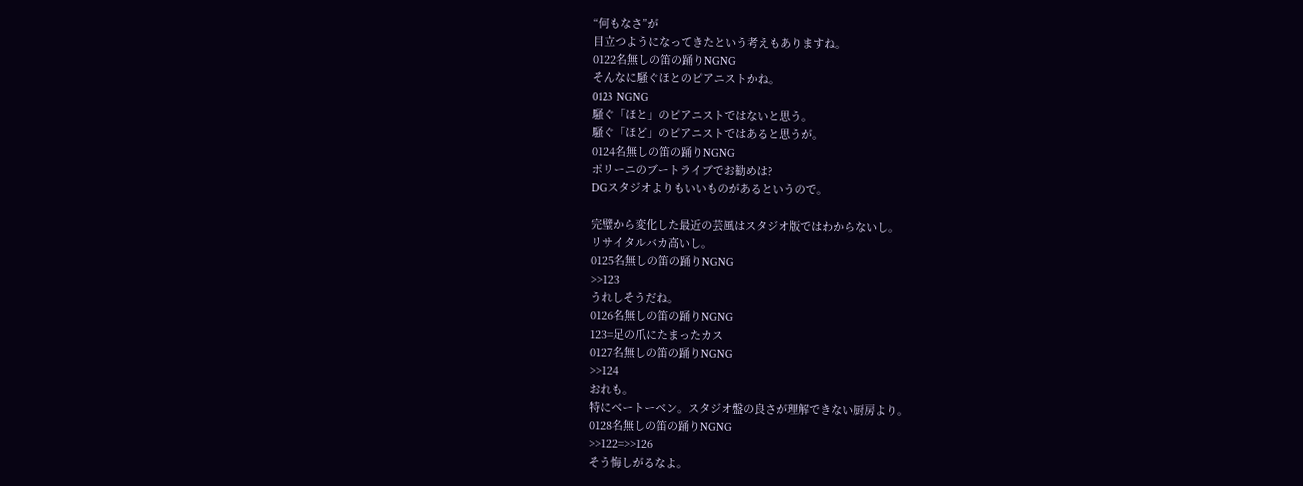“何もなさ”が
目立つようになってきたという考えもありますね。
0122名無しの笛の踊りNGNG
そんなに騒ぐほとのピアニストかね。
0123  NGNG
騒ぐ「ほと」のピアニストではないと思う。
騒ぐ「ほど」のピアニストではあると思うが。
0124名無しの笛の踊りNGNG
ポリーニのブートライブでお勧めは?
DGスタジオよりもいいものがあるというので。

完璧から変化した最近の芸風はスタジオ版ではわからないし。
リサイタルバカ高いし。
0125名無しの笛の踊りNGNG
>>123
うれしそうだね。
0126名無しの笛の踊りNGNG
123=足の爪にたまったカス
0127名無しの笛の踊りNGNG
>>124
おれも。
特にベートーベン。スタジオ盤の良さが理解できない厨房より。
0128名無しの笛の踊りNGNG
>>122=>>126
そう悔しがるなよ。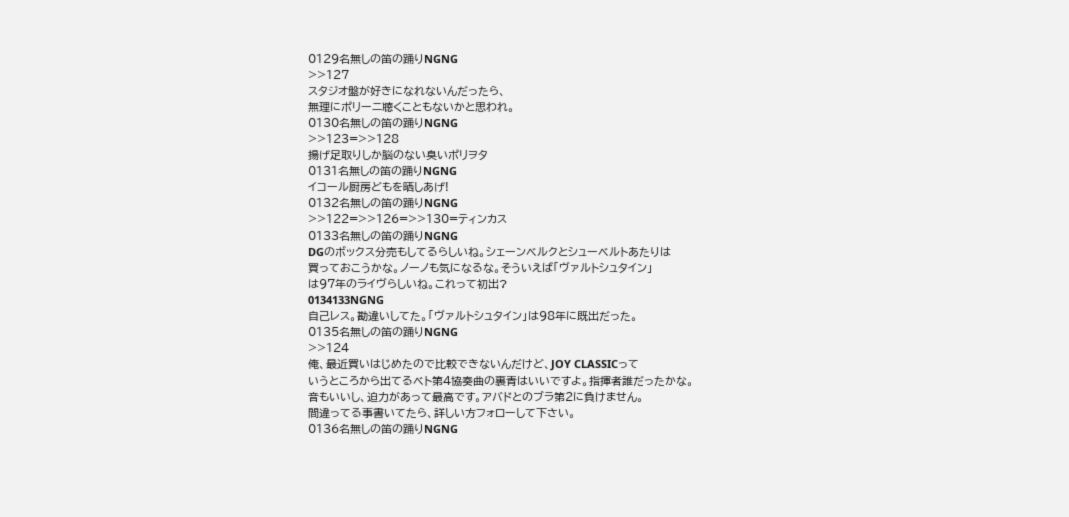0129名無しの笛の踊りNGNG
>>127
スタジオ盤が好きになれないんだったら、
無理にポリーニ聴くこともないかと思われ。
0130名無しの笛の踊りNGNG
>>123=>>128
揚げ足取りしか脳のない臭いポリヲタ
0131名無しの笛の踊りNGNG
イコール厨房どもを晒しあげ!
0132名無しの笛の踊りNGNG
>>122=>>126=>>130=ティンカス
0133名無しの笛の踊りNGNG
DGのボックス分売もしてるらしいね。シェーンベルクとシューベルトあたりは
買っておこうかな。ノーノも気になるな。そういえば「ヴァルトシュタイン」
は97年のライヴらしいね。これって初出?
0134133NGNG
自己レス。勘違いしてた。「ヴァルトシュタイン」は98年に既出だった。
0135名無しの笛の踊りNGNG
>>124
俺、最近買いはじめたので比較できないんだけど、JOY CLASSICって
いうところから出てるベト第4協奏曲の裏青はいいですよ。指揮者誰だったかな。
音もいいし、迫力があって最高です。アバドとのブラ第2に負けません。
間違ってる事書いてたら、詳しい方フォローして下さい。
0136名無しの笛の踊りNGNG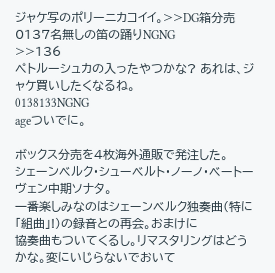ジャケ写のポリーニカコイイ。>>DG箱分売
0137名無しの笛の踊りNGNG
>>136
ペトルーシュカの入ったやつかな? あれは、ジャケ買いしたくなるね。
0138133NGNG
ageついでに。

ボックス分売を4枚海外通販で発注した。
シェーンベルク・シューベルト・ノーノ・ベートーヴェン中期ソナタ。
一番楽しみなのはシェーンベルク独奏曲(特に「組曲」!)の録音との再会。おまけに
協奏曲もついてくるし。リマスタリングはどうかな。変にいじらないでおいて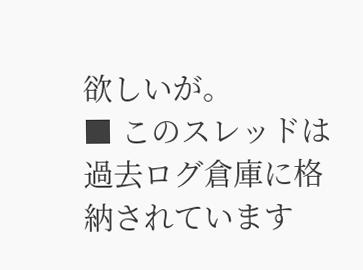欲しいが。
■ このスレッドは過去ログ倉庫に格納されています